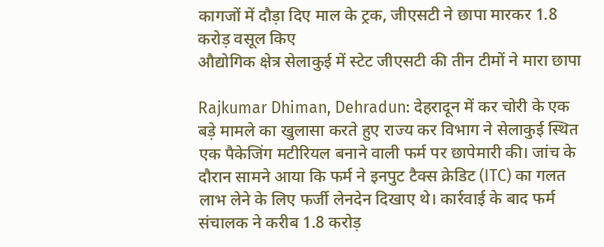कागजों में दौड़ा दिए माल के ट्रक, जीएसटी ने छापा मारकर 1.8 करोड़ वसूल किए
औद्योगिक क्षेत्र सेलाकुई में स्टेट जीएसटी की तीन टीमों ने मारा छापा

Rajkumar Dhiman, Dehradun: देहरादून में कर चोरी के एक बड़े मामले का खुलासा करते हुए राज्य कर विभाग ने सेलाकुई स्थित एक पैकेजिंग मटीरियल बनाने वाली फर्म पर छापेमारी की। जांच के दौरान सामने आया कि फर्म ने इनपुट टैक्स क्रेडिट (ITC) का गलत लाभ लेने के लिए फर्जी लेनदेन दिखाए थे। कार्रवाई के बाद फर्म संचालक ने करीब 1.8 करोड़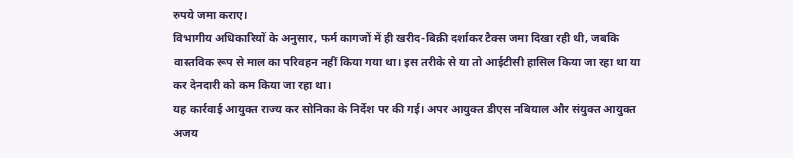रुपये जमा कराए।
विभागीय अधिकारियों के अनुसार, फर्म कागजों में ही खरीद-बिक्री दर्शाकर टैक्स जमा दिखा रही थी, जबकि वास्तविक रूप से माल का परिवहन नहीं किया गया था। इस तरीके से या तो आईटीसी हासिल किया जा रहा था या कर देनदारी को कम किया जा रहा था।
यह कार्रवाई आयुक्त राज्य कर सोनिका के निर्देश पर की गई। अपर आयुक्त डीएस नबियाल और संयुक्त आयुक्त अजय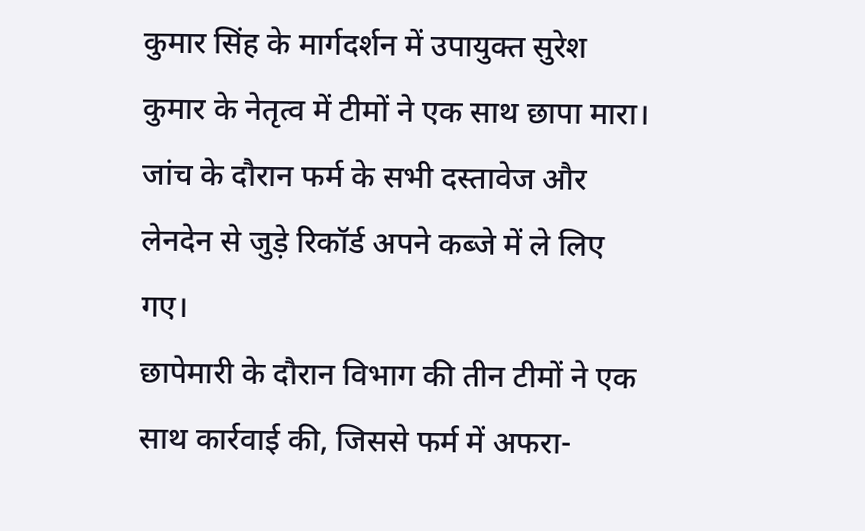कुमार सिंह के मार्गदर्शन में उपायुक्त सुरेश कुमार के नेतृत्व में टीमों ने एक साथ छापा मारा। जांच के दौरान फर्म के सभी दस्तावेज और लेनदेन से जुड़े रिकॉर्ड अपने कब्जे में ले लिए गए।
छापेमारी के दौरान विभाग की तीन टीमों ने एक साथ कार्रवाई की, जिससे फर्म में अफरा-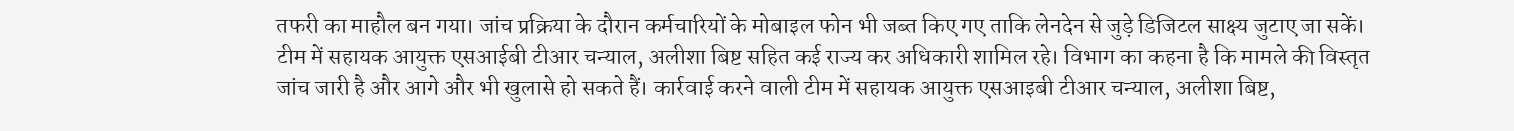तफरी का माहौल बन गया। जांच प्रक्रिया के दौरान कर्मचारियों के मोबाइल फोन भी जब्त किए गए ताकि लेनदेन से जुड़े डिजिटल साक्ष्य जुटाए जा सकें।
टीम में सहायक आयुक्त एसआईबी टीआर चन्याल, अलीशा बिष्ट सहित कई राज्य कर अधिकारी शामिल रहे। विभाग का कहना है कि मामले की विस्तृत जांच जारी है और आगे और भी खुलासे हो सकते हैं। कार्रवाई करने वाली टीम में सहायक आयुक्त एसआइबी टीआर चन्याल, अलीशा बिष्ट,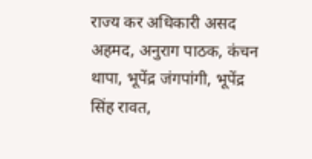राज्य कर अधिकारी असद अहमद, अनुराग पाठक, कंचन थापा, भूपेंद्र जंगपांगी, भूपेंद्र सिंह रावत,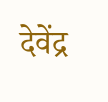देवेंद्र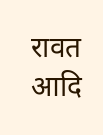रावत आदि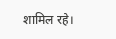शामिल रहे।